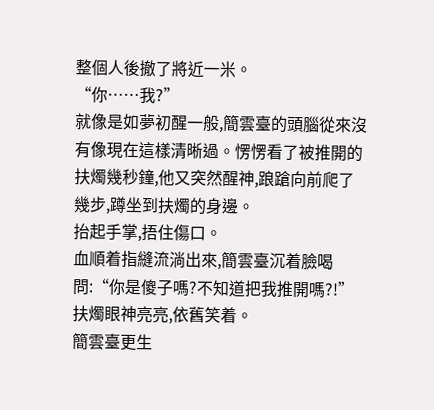整個人後撤了將近一米。
“你……我?”
就像是如夢初醒一般,簡雲臺的頭腦從來沒有像現在這樣清晰過。愣愣看了被推開的扶燭幾秒鐘,他又突然醒神,踉蹌向前爬了幾步,蹲坐到扶燭的身邊。
抬起手掌,捂住傷口。
血順着指縫流淌出來,簡雲臺沉着臉喝問:“你是傻子嗎?不知道把我推開嗎?!”
扶燭眼神亮亮,依舊笑着。
簡雲臺更生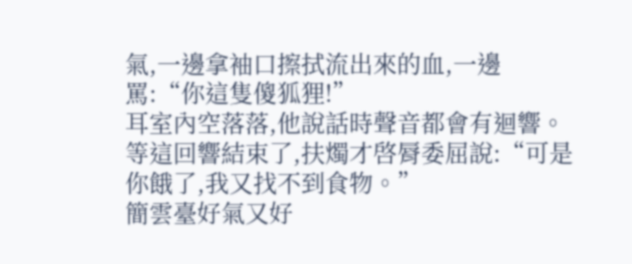氣,一邊拿袖口擦拭流出來的血,一邊罵:“你這隻傻狐狸!”
耳室內空落落,他說話時聲音都會有迴響。等這回響結束了,扶燭才啓脣委屈說:“可是你餓了,我又找不到食物。”
簡雲臺好氣又好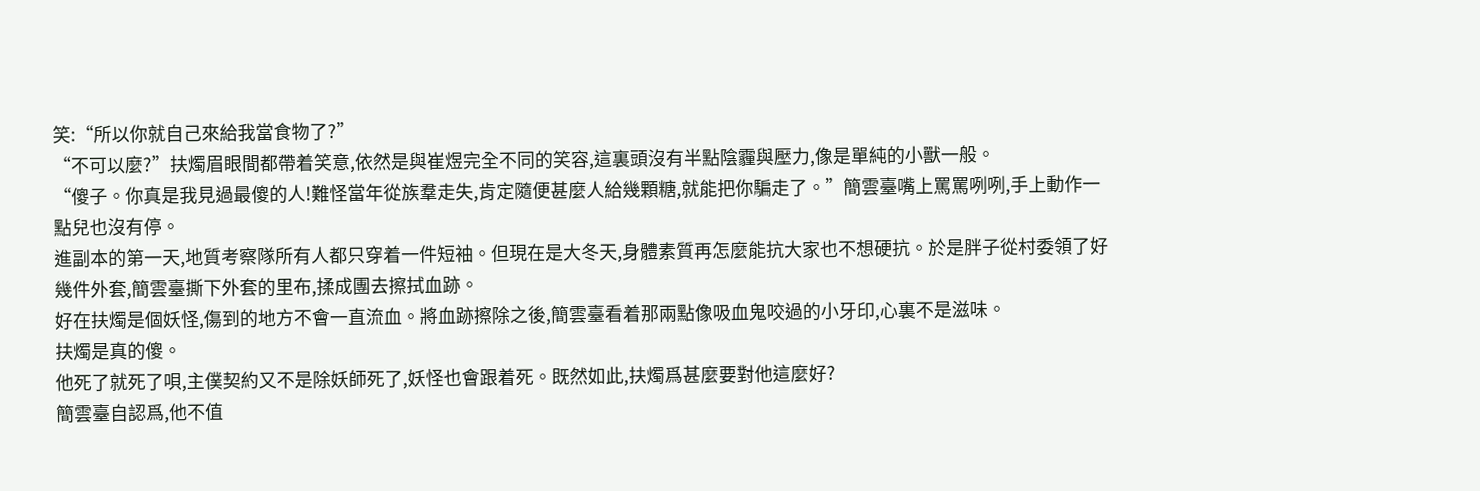笑:“所以你就自己來給我當食物了?”
“不可以麼?”扶燭眉眼間都帶着笑意,依然是與崔煜完全不同的笑容,這裏頭沒有半點陰霾與壓力,像是單純的小獸一般。
“傻子。你真是我見過最傻的人!難怪當年從族羣走失,肯定隨便甚麼人給幾顆糖,就能把你騙走了。”簡雲臺嘴上罵罵咧咧,手上動作一點兒也沒有停。
進副本的第一天,地質考察隊所有人都只穿着一件短袖。但現在是大冬天,身體素質再怎麼能抗大家也不想硬抗。於是胖子從村委領了好幾件外套,簡雲臺撕下外套的里布,揉成團去擦拭血跡。
好在扶燭是個妖怪,傷到的地方不會一直流血。將血跡擦除之後,簡雲臺看着那兩點像吸血鬼咬過的小牙印,心裏不是滋味。
扶燭是真的傻。
他死了就死了唄,主僕契約又不是除妖師死了,妖怪也會跟着死。既然如此,扶燭爲甚麼要對他這麼好?
簡雲臺自認爲,他不值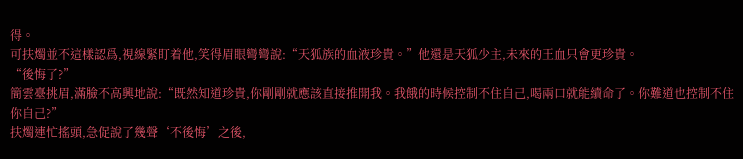得。
可扶燭並不這樣認爲,視線緊盯着他,笑得眉眼彎彎說:“天狐族的血液珍貴。”他還是天狐少主,未來的王血只會更珍貴。
“後悔了?”
簡雲臺挑眉,滿臉不高興地說:“既然知道珍貴,你剛剛就應該直接推開我。我餓的時候控制不住自己,喝兩口就能續命了。你難道也控制不住你自己?”
扶燭連忙搖頭,急促說了幾聲‘不後悔’之後,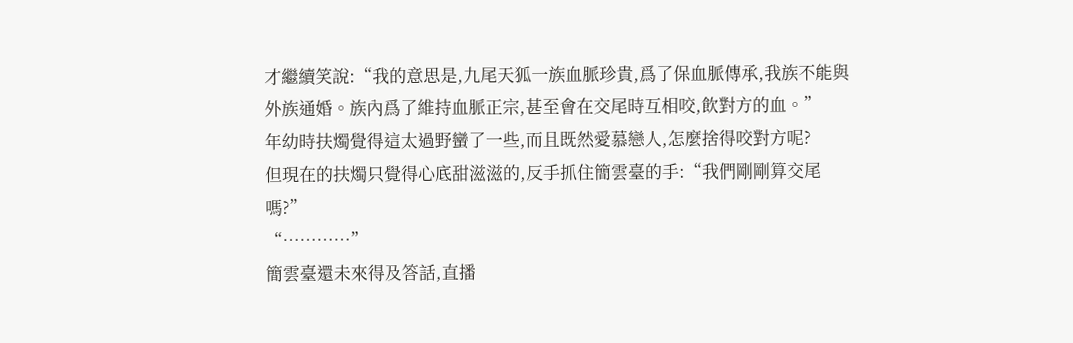才繼續笑說:“我的意思是,九尾天狐一族血脈珍貴,爲了保血脈傳承,我族不能與外族通婚。族內爲了維持血脈正宗,甚至會在交尾時互相咬,飲對方的血。”
年幼時扶燭覺得這太過野蠻了一些,而且既然愛慕戀人,怎麼捨得咬對方呢?
但現在的扶燭只覺得心底甜滋滋的,反手抓住簡雲臺的手:“我們剛剛算交尾嗎?”
“…………”
簡雲臺還未來得及答話,直播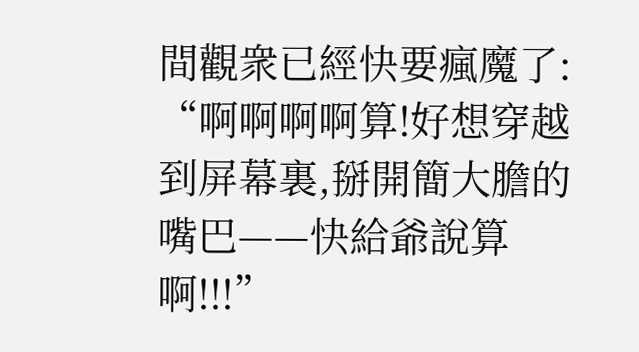間觀衆已經快要瘋魔了:
“啊啊啊啊算!好想穿越到屏幕裏,掰開簡大膽的嘴巴——快給爺說算啊!!!”